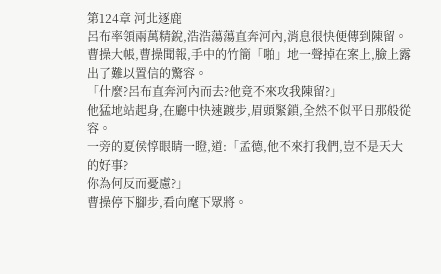第124章 河北逐鹿
呂布率領兩萬精銳,浩浩蕩蕩直奔河內,消息很快便傳到陳留。
曹操大帳,曹操聞報,手中的竹簡「啪」地一聲掉在案上,臉上露出了難以置信的驚容。
「什麼?呂布直奔河內而去?他竟不來攻我陳留?」
他猛地站起身,在廳中快速踱步,眉頭緊鎖,全然不似平日那般從容。
一旁的夏侯惇眼睛一瞪,道:「孟德,他不來打我們,豈不是天大的好事?
你為何反而憂慮?」
曹操停下腳步,看向麾下眾將。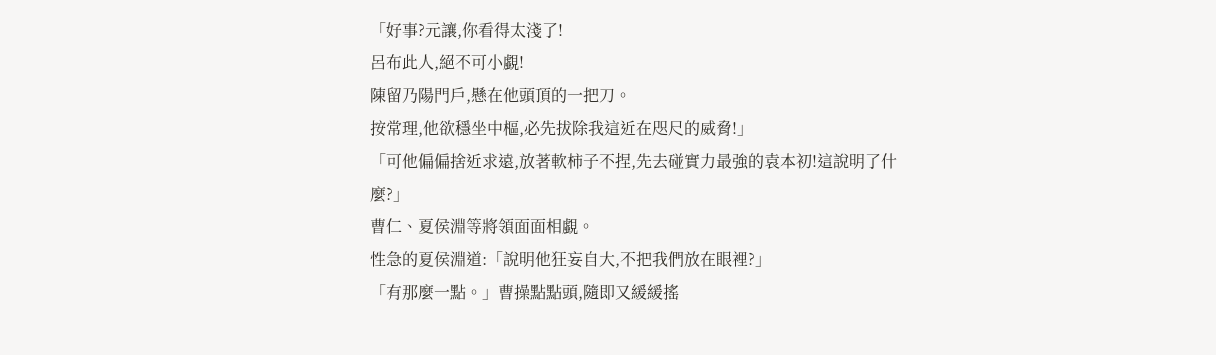「好事?元讓,你看得太淺了!
呂布此人,絕不可小覷!
陳留乃陽門戶,懸在他頭頂的一把刀。
按常理,他欲穩坐中樞,必先拔除我這近在咫尺的威脅!」
「可他偏偏捨近求遠,放著軟柿子不捏,先去碰實力最強的袁本初!這說明了什麼?」
曹仁、夏侯淵等將領面面相覷。
性急的夏侯淵道:「說明他狂妄自大,不把我們放在眼裡?」
「有那麼一點。」曹操點點頭,隨即又緩緩搖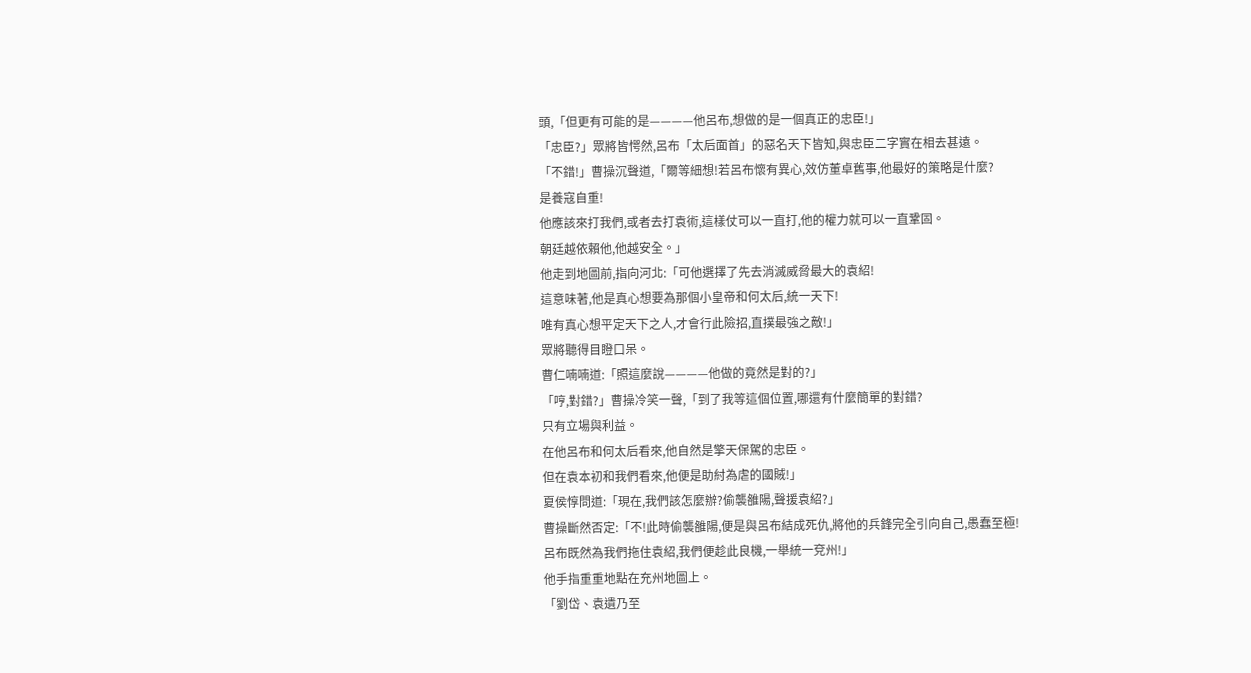頭,「但更有可能的是————他呂布,想做的是一個真正的忠臣!」
「忠臣?」眾將皆愕然,呂布「太后面首」的惡名天下皆知,與忠臣二字實在相去甚遠。
「不錯!」曹操沉聲道,「爾等細想!若呂布懷有異心,效仿董卓舊事,他最好的策略是什麼?
是養寇自重!
他應該來打我們,或者去打袁術,這樣仗可以一直打,他的權力就可以一直鞏固。
朝廷越依賴他,他越安全。」
他走到地圖前,指向河北:「可他選擇了先去消滅威脅最大的袁紹!
這意味著,他是真心想要為那個小皇帝和何太后,統一天下!
唯有真心想平定天下之人,才會行此險招,直撲最強之敵!」
眾將聽得目瞪口呆。
曹仁喃喃道:「照這麼說————他做的竟然是對的?」
「哼,對錯?」曹操冷笑一聲,「到了我等這個位置,哪還有什麼簡單的對錯?
只有立場與利益。
在他呂布和何太后看來,他自然是擎天保駕的忠臣。
但在袁本初和我們看來,他便是助紂為虐的國賊!」
夏侯惇問道:「現在,我們該怎麼辦?偷襲雒陽,聲援袁紹?」
曹操斷然否定:「不!此時偷襲雒陽,便是與呂布結成死仇,將他的兵鋒完全引向自己,愚蠢至極!
呂布既然為我們拖住袁紹,我們便趁此良機,一舉統一兗州!」
他手指重重地點在充州地圖上。
「劉岱、袁遺乃至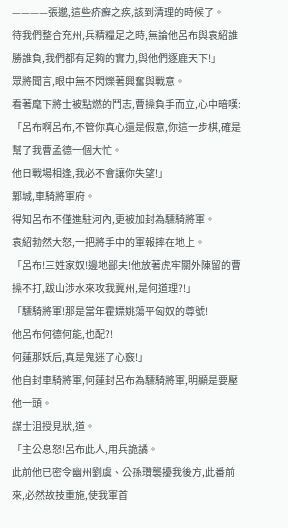————張邈,這些疥癬之疾,該到清理的時候了。
待我們整合充州,兵精糧足之時,無論他呂布與袁紹誰勝誰負,我們都有足夠的實力,與他們逐鹿天下!」
眾將聞言,眼中無不閃爍著興奮與戰意。
看著麾下將士被點燃的鬥志,曹操負手而立,心中暗嘆:「呂布啊呂布,不管你真心還是假意,你這一步棋,確是幫了我曹孟德一個大忙。
他日戰場相逢,我必不會讓你失望!」
鄴城,車騎將軍府。
得知呂布不僅進駐河內,更被加封為驃騎將軍。
袁紹勃然大怒,一把將手中的軍報摔在地上。
「呂布!三姓家奴!邊地鄙夫!他放著虎牢關外陳留的曹操不打,跋山涉水來攻我冀州,是何道理?!」
「驃騎將軍!那是當年霍嫖姚蕩平匈奴的尊號!
他呂布何德何能,也配?!
何蓮那妖后,真是鬼迷了心竅!」
他自封車騎將軍,何蓮封呂布為驃騎將軍,明顯是要壓他一頭。
謀士沮授見狀,道。
「主公息怒!呂布此人,用兵詭譎。
此前他已密令幽州劉虞、公孫瓚襲擾我後方,此番前來,必然故技重施,使我軍首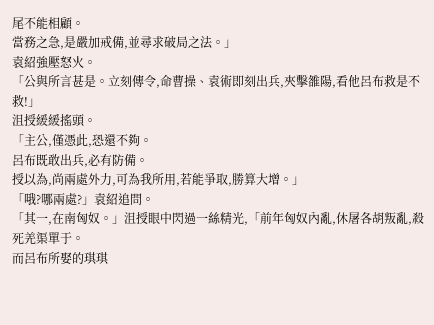尾不能相顧。
當務之急,是嚴加戒備,並尋求破局之法。」
袁紹強壓怒火。
「公與所言甚是。立刻傳令,命曹操、袁術即刻出兵,夾擊雒陽,看他呂布救是不救!」
沮授緩緩搖頭。
「主公,僅憑此,恐還不夠。
呂布既敢出兵,必有防備。
授以為,尚兩處外力,可為我所用,若能爭取,勝算大增。」
「哦?哪兩處?」袁紹追問。
「其一,在南匈奴。」沮授眼中閃過一絲精光,「前年匈奴內亂,休屠各胡叛亂,殺死羌渠單于。
而呂布所娶的琪琪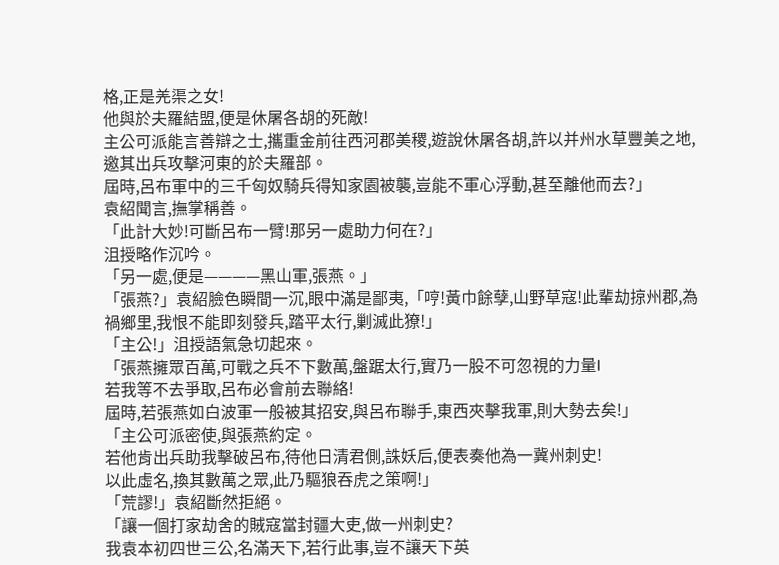格,正是羌渠之女!
他與於夫羅結盟,便是休屠各胡的死敵!
主公可派能言善辯之士,攜重金前往西河郡美稷,遊說休屠各胡,許以并州水草豐美之地,邀其出兵攻擊河東的於夫羅部。
屆時,呂布軍中的三千匈奴騎兵得知家園被襲,豈能不軍心浮動,甚至離他而去?」
袁紹聞言,撫掌稱善。
「此計大妙!可斷呂布一臂!那另一處助力何在?」
沮授略作沉吟。
「另一處,便是————黑山軍,張燕。」
「張燕?」袁紹臉色瞬間一沉,眼中滿是鄙夷,「哼!黃巾餘孽,山野草寇!此輩劫掠州郡,為禍鄉里,我恨不能即刻發兵,踏平太行,剿滅此獠!」
「主公!」沮授語氣急切起來。
「張燕擁眾百萬,可戰之兵不下數萬,盤踞太行,實乃一股不可忽視的力量I
若我等不去爭取,呂布必會前去聯絡!
屆時,若張燕如白波軍一般被其招安,與呂布聯手,東西夾擊我軍,則大勢去矣!」
「主公可派密使,與張燕約定。
若他肯出兵助我擊破呂布,待他日清君側,誅妖后,便表奏他為一冀州刺史!
以此虛名,換其數萬之眾,此乃驅狼吞虎之策啊!」
「荒謬!」袁紹斷然拒絕。
「讓一個打家劫舍的賊寇當封疆大吏,做一州刺史?
我袁本初四世三公,名滿天下,若行此事,豈不讓天下英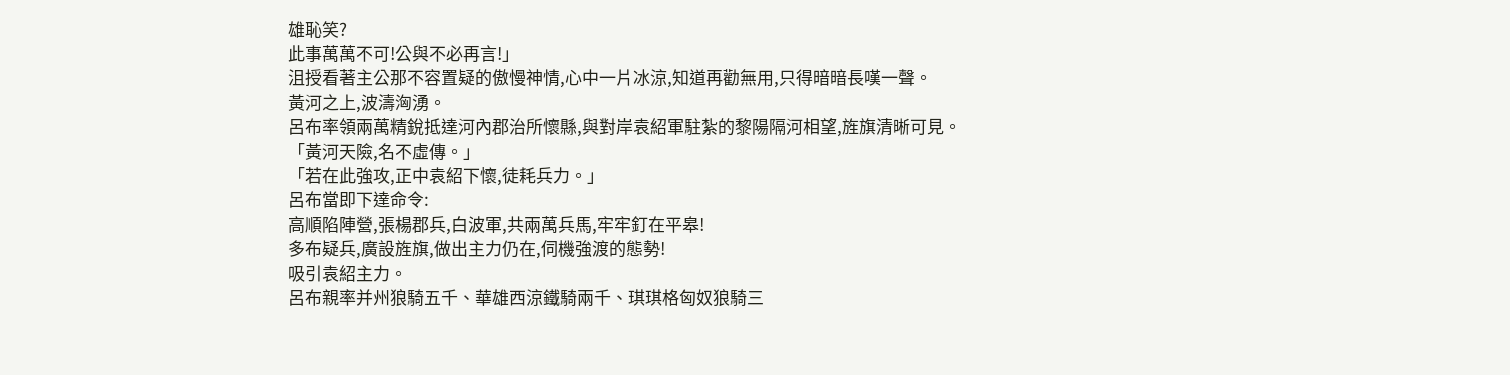雄恥笑?
此事萬萬不可!公與不必再言!」
沮授看著主公那不容置疑的傲慢神情,心中一片冰涼,知道再勸無用,只得暗暗長嘆一聲。
黃河之上,波濤洶湧。
呂布率領兩萬精銳抵達河內郡治所懷縣,與對岸袁紹軍駐紮的黎陽隔河相望,旌旗清晰可見。
「黃河天險,名不虛傳。」
「若在此強攻,正中袁紹下懷,徒耗兵力。」
呂布當即下達命令:
高順陷陣營,張楊郡兵,白波軍,共兩萬兵馬,牢牢釘在平皋!
多布疑兵,廣設旌旗,做出主力仍在,伺機強渡的態勢!
吸引袁紹主力。
呂布親率并州狼騎五千、華雄西涼鐵騎兩千、琪琪格匈奴狼騎三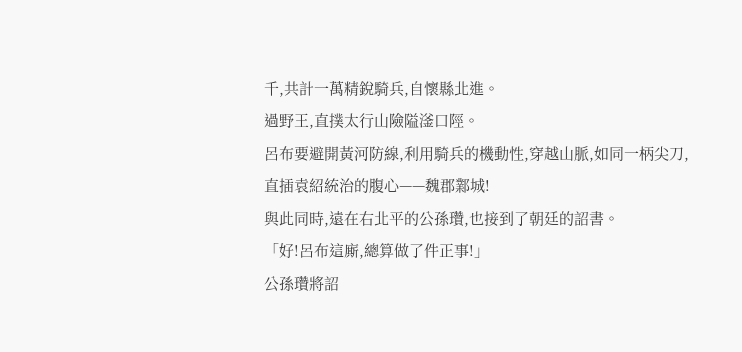千,共計一萬精銳騎兵,自懷縣北進。
過野王,直撲太行山險隘滏口陘。
呂布要避開黃河防線,利用騎兵的機動性,穿越山脈,如同一柄尖刀,直插袁紹統治的腹心——魏郡鄴城!
與此同時,遠在右北平的公孫瓚,也接到了朝廷的詔書。
「好!呂布這廝,總算做了件正事!」
公孫瓚將詔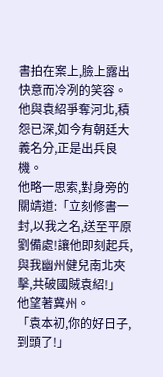書拍在案上,臉上露出快意而冷冽的笑容。
他與袁紹爭奪河北,積怨已深,如今有朝廷大義名分,正是出兵良機。
他略一思索,對身旁的關靖道:「立刻修書一封,以我之名,送至平原劉備處!讓他即刻起兵,與我幽州健兒南北夾擊,共破國賊袁紹!」
他望著冀州。
「袁本初,你的好日子,到頭了!」